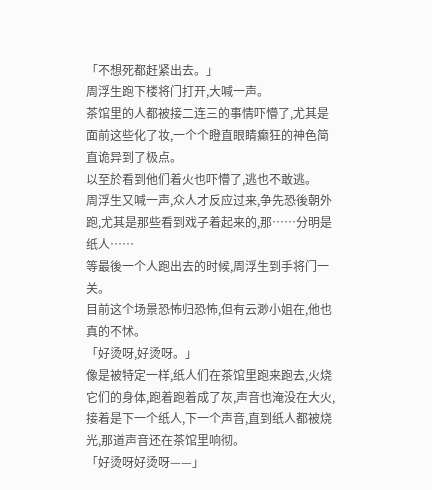「不想死都赶紧出去。」
周浮生跑下楼将门打开,大喊一声。
茶馆里的人都被接二连三的事情吓懵了,尤其是面前这些化了妆,一个个瞪直眼睛癫狂的神色简直诡异到了极点。
以至於看到他们着火也吓懵了,逃也不敢逃。
周浮生又喊一声,众人才反应过来,争先恐後朝外跑,尤其是那些看到戏子着起来的,那……分明是纸人……
等最後一个人跑出去的时候,周浮生到手将门一关。
目前这个场景恐怖归恐怖,但有云渺小姐在,他也真的不怵。
「好烫呀,好烫呀。」
像是被特定一样,纸人们在茶馆里跑来跑去,火烧它们的身体,跑着跑着成了灰,声音也淹没在大火,接着是下一个纸人,下一个声音,直到纸人都被烧光,那道声音还在茶馆里响彻。
「好烫呀好烫呀——」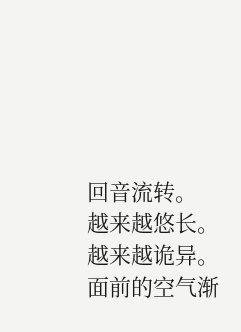回音流转。
越来越悠长。
越来越诡异。
面前的空气渐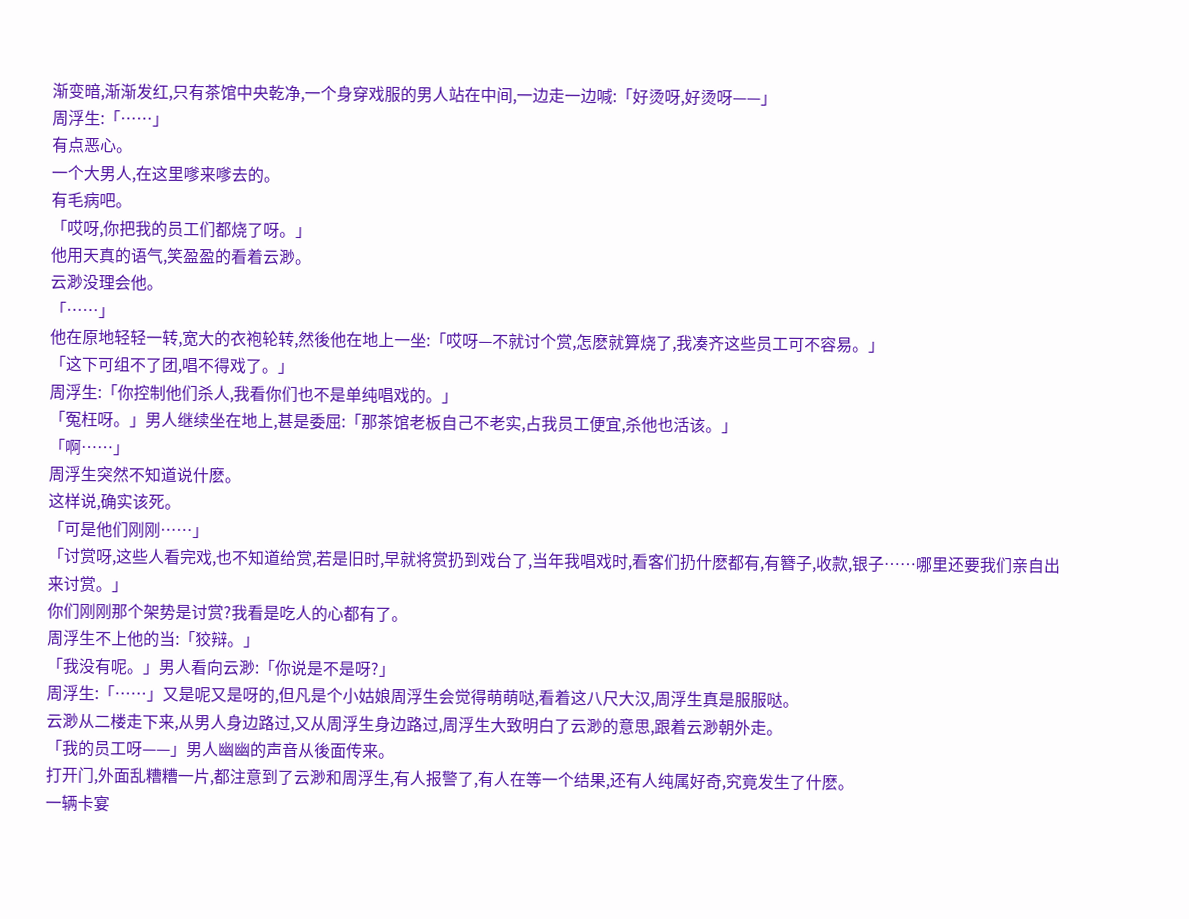渐变暗,渐渐发红,只有茶馆中央乾净,一个身穿戏服的男人站在中间,一边走一边喊:「好烫呀,好烫呀——」
周浮生:「……」
有点恶心。
一个大男人,在这里嗲来嗲去的。
有毛病吧。
「哎呀,你把我的员工们都烧了呀。」
他用天真的语气,笑盈盈的看着云渺。
云渺没理会他。
「……」
他在原地轻轻一转,宽大的衣袍轮转,然後他在地上一坐:「哎呀—不就讨个赏,怎麽就算烧了,我凑齐这些员工可不容易。」
「这下可组不了团,唱不得戏了。」
周浮生:「你控制他们杀人,我看你们也不是单纯唱戏的。」
「冤枉呀。」男人继续坐在地上,甚是委屈:「那茶馆老板自己不老实,占我员工便宜,杀他也活该。」
「啊……」
周浮生突然不知道说什麽。
这样说,确实该死。
「可是他们刚刚……」
「讨赏呀,这些人看完戏,也不知道给赏,若是旧时,早就将赏扔到戏台了,当年我唱戏时,看客们扔什麽都有,有簪子,收款,银子……哪里还要我们亲自出来讨赏。」
你们刚刚那个架势是讨赏?我看是吃人的心都有了。
周浮生不上他的当:「狡辩。」
「我没有呢。」男人看向云渺:「你说是不是呀?」
周浮生:「……」又是呢又是呀的,但凡是个小姑娘周浮生会觉得萌萌哒,看着这八尺大汉,周浮生真是服服哒。
云渺从二楼走下来,从男人身边路过,又从周浮生身边路过,周浮生大致明白了云渺的意思,跟着云渺朝外走。
「我的员工呀——」男人幽幽的声音从後面传来。
打开门,外面乱糟糟一片,都注意到了云渺和周浮生,有人报警了,有人在等一个结果,还有人纯属好奇,究竟发生了什麽。
一辆卡宴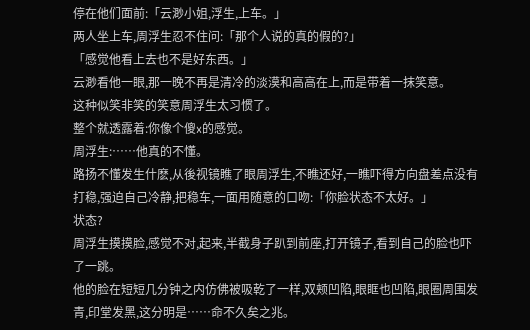停在他们面前:「云渺小姐,浮生,上车。」
两人坐上车,周浮生忍不住问:「那个人说的真的假的?」
「感觉他看上去也不是好东西。」
云渺看他一眼,那一晚不再是清冷的淡漠和高高在上,而是带着一抹笑意。
这种似笑非笑的笑意周浮生太习惯了。
整个就透露着:你像个傻x的感觉。
周浮生:……他真的不懂。
路扬不懂发生什麽,从後视镜瞧了眼周浮生,不瞧还好,一瞧吓得方向盘差点没有打稳,强迫自己冷静,把稳车,一面用随意的口吻:「你脸状态不太好。」
状态?
周浮生摸摸脸,感觉不对,起来,半截身子趴到前座,打开镜子,看到自己的脸也吓了一跳。
他的脸在短短几分钟之内仿佛被吸乾了一样,双颊凹陷,眼眶也凹陷,眼圈周围发青,印堂发黑,这分明是……命不久矣之兆。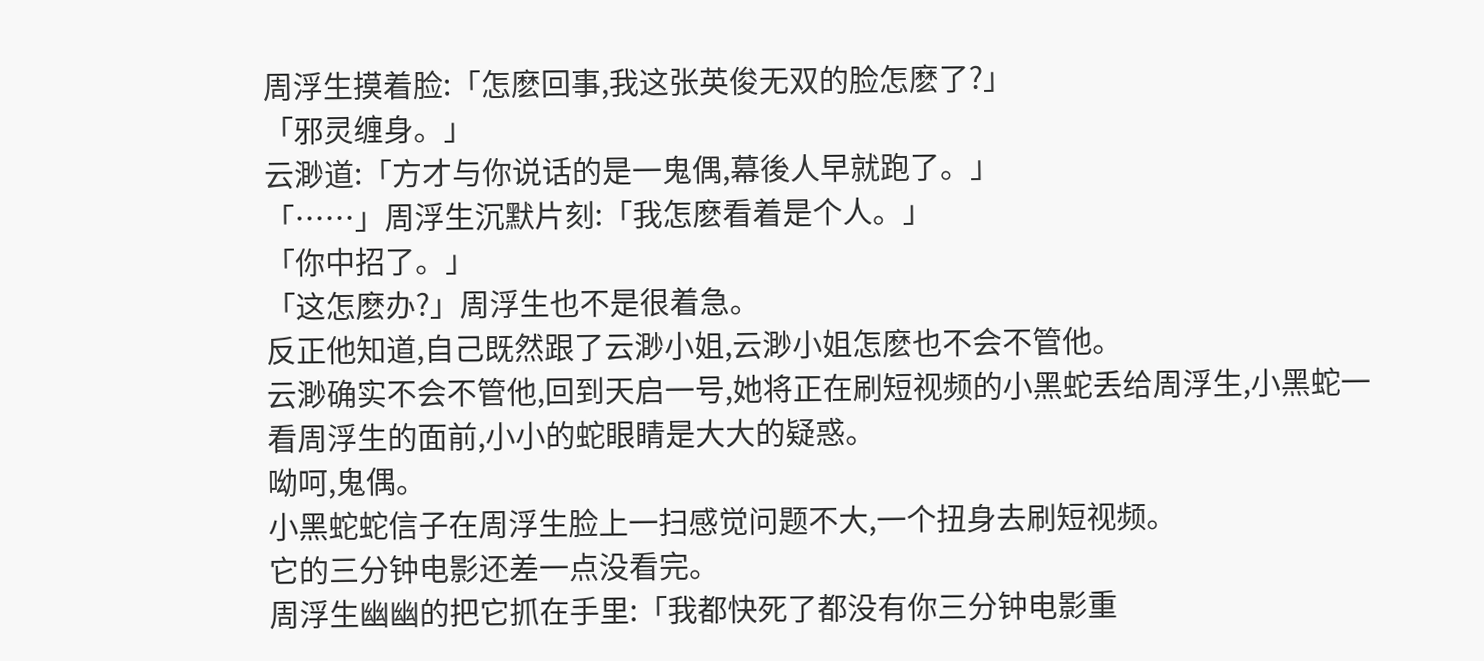周浮生摸着脸:「怎麽回事,我这张英俊无双的脸怎麽了?」
「邪灵缠身。」
云渺道:「方才与你说话的是一鬼偶,幕後人早就跑了。」
「……」周浮生沉默片刻:「我怎麽看着是个人。」
「你中招了。」
「这怎麽办?」周浮生也不是很着急。
反正他知道,自己既然跟了云渺小姐,云渺小姐怎麽也不会不管他。
云渺确实不会不管他,回到天启一号,她将正在刷短视频的小黑蛇丢给周浮生,小黑蛇一看周浮生的面前,小小的蛇眼睛是大大的疑惑。
呦呵,鬼偶。
小黑蛇蛇信子在周浮生脸上一扫感觉问题不大,一个扭身去刷短视频。
它的三分钟电影还差一点没看完。
周浮生幽幽的把它抓在手里:「我都快死了都没有你三分钟电影重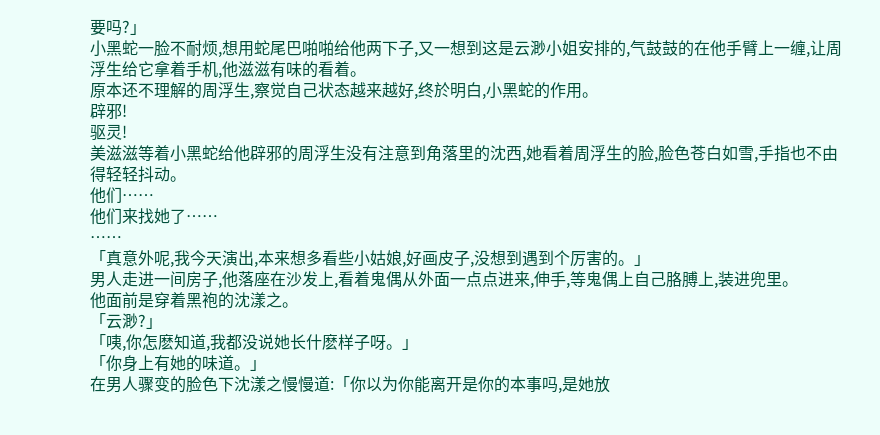要吗?」
小黑蛇一脸不耐烦,想用蛇尾巴啪啪给他两下子,又一想到这是云渺小姐安排的,气鼓鼓的在他手臂上一缠,让周浮生给它拿着手机,他滋滋有味的看着。
原本还不理解的周浮生,察觉自己状态越来越好,终於明白,小黑蛇的作用。
辟邪!
驱灵!
美滋滋等着小黑蛇给他辟邪的周浮生没有注意到角落里的沈西,她看着周浮生的脸,脸色苍白如雪,手指也不由得轻轻抖动。
他们……
他们来找她了……
……
「真意外呢,我今天演出,本来想多看些小姑娘,好画皮子,没想到遇到个厉害的。」
男人走进一间房子,他落座在沙发上,看着鬼偶从外面一点点进来,伸手,等鬼偶上自己胳膊上,装进兜里。
他面前是穿着黑袍的沈漾之。
「云渺?」
「咦,你怎麽知道,我都没说她长什麽样子呀。」
「你身上有她的味道。」
在男人骤变的脸色下沈漾之慢慢道:「你以为你能离开是你的本事吗,是她放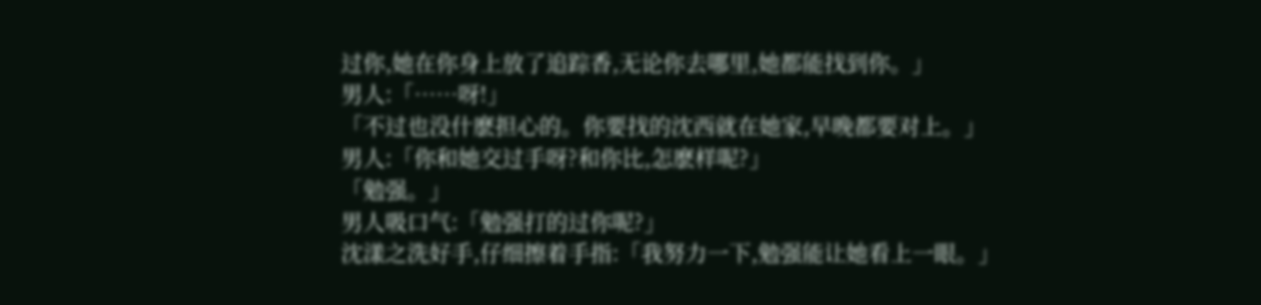过你,她在你身上放了追踪香,无论你去哪里,她都能找到你。」
男人:「……呀!」
「不过也没什麽担心的。你要找的沈西就在她家,早晚都要对上。」
男人:「你和她交过手呀?和你比,怎麽样呢?」
「勉强。」
男人吸口气:「勉强打的过你呢?」
沈漾之洗好手,仔细擦着手指:「我努力一下,勉强能让她看上一眼。」